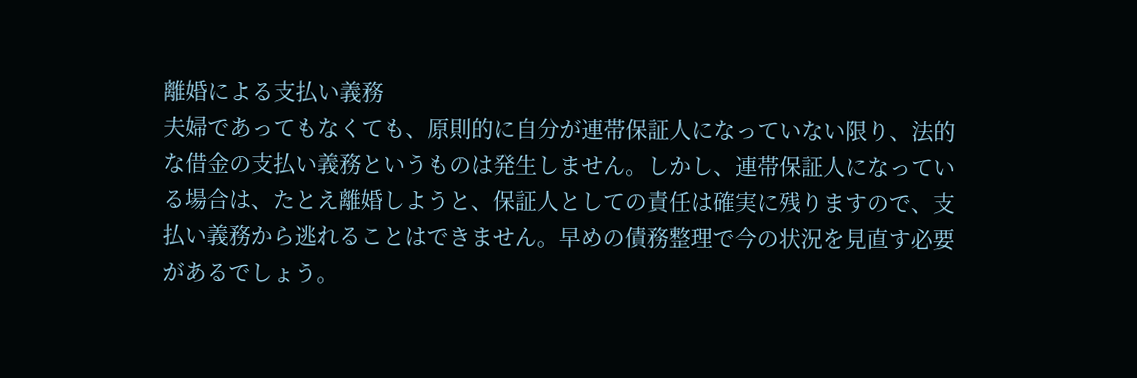離婚による支払い義務
夫婦であってもなくても、原則的に自分が連帯保証人になっていない限り、法的な借金の支払い義務というものは発生しません。しかし、連帯保証人になっている場合は、たとえ離婚しようと、保証人としての責任は確実に残りますので、支払い義務から逃れることはできません。早めの債務整理で今の状況を見直す必要があるでしょう。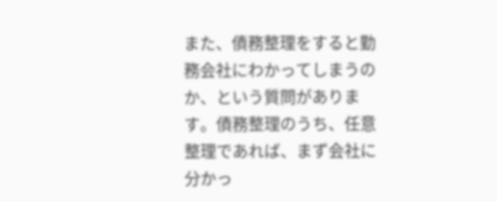また、債務整理をすると勤務会社にわかってしまうのか、という質問があります。債務整理のうち、任意整理であれば、まず会社に分かっ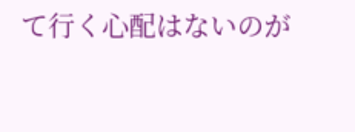て行く心配はないのが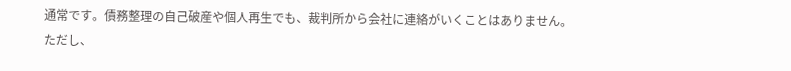通常です。債務整理の自己破産や個人再生でも、裁判所から会社に連絡がいくことはありません。ただし、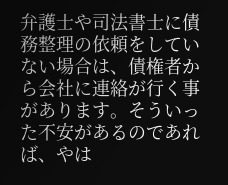弁護士や司法書士に債務整理の依頼をしていない場合は、債権者から会社に連絡が行く事があります。そういった不安があるのであれば、やは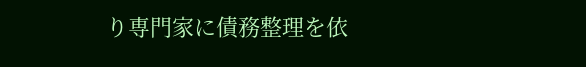り専門家に債務整理を依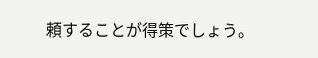頼することが得策でしょう。